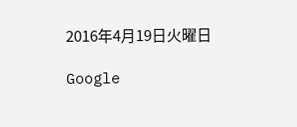2016年4月19日火曜日

Google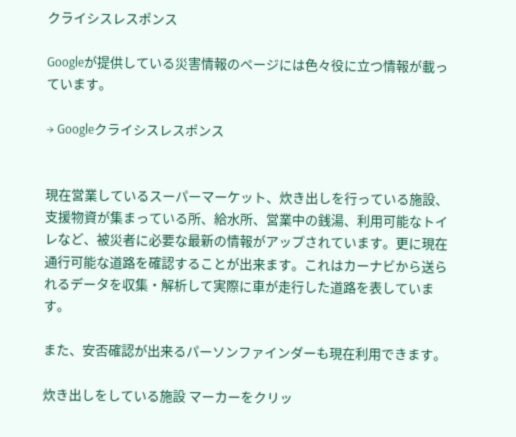クライシスレスポンス

Googleが提供している災害情報のページには色々役に立つ情報が載っています。

→ Googleクライシスレスポンス


現在営業しているスーパーマーケット、炊き出しを行っている施設、支援物資が集まっている所、給水所、営業中の銭湯、利用可能なトイレなど、被災者に必要な最新の情報がアップされています。更に現在通行可能な道路を確認することが出来ます。これはカーナビから送られるデータを収集・解析して実際に車が走行した道路を表しています。

また、安否確認が出来るパーソンファインダーも現在利用できます。

炊き出しをしている施設 マーカーをクリッ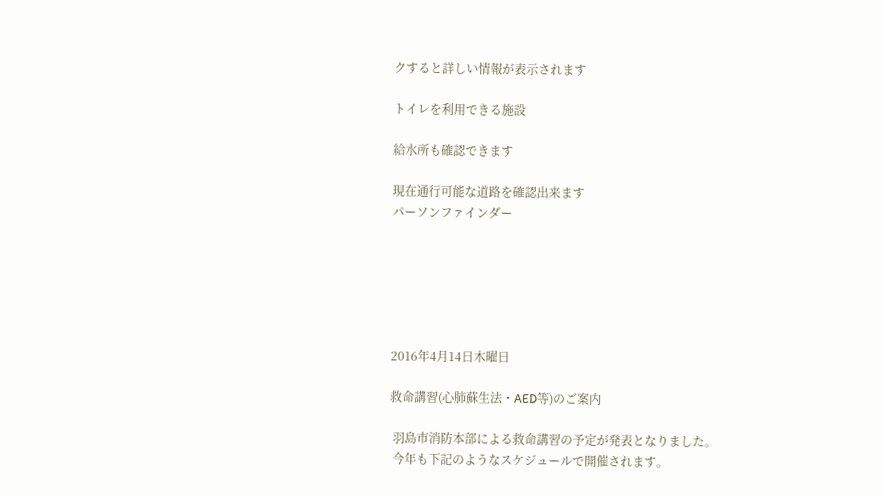クすると詳しい情報が表示されます

トイレを利用できる施設

給水所も確認できます

現在通行可能な道路を確認出来ます
パーソンファインダー






2016年4月14日木曜日

救命講習(心肺蘇生法・AED等)のご案内

 羽島市消防本部による救命講習の予定が発表となりました。
 今年も下記のようなスケジュールで開催されます。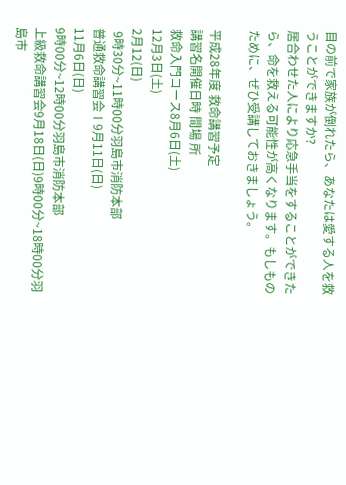目の前で家族が倒れたら、あなたは愛する人を救うことができますか?
居合わせた人により応急手当をすることができたら、命を救える可能性が高くなります。もしものために、ぜひ受講しておきましょう。

平成28年度 救命講習予定
講習名開催日時 間場 所
救命入門コース8月6日(土)
12月3日(土)
2月12(日)
 9時30分~11時00分羽島市消防本部
普通救命講習会Ⅰ9月11日(日)
11月6日(日)
9時00分~12時00分羽島市消防本部
上級救命講習会9月18日(日)9時00分~18時00分羽島市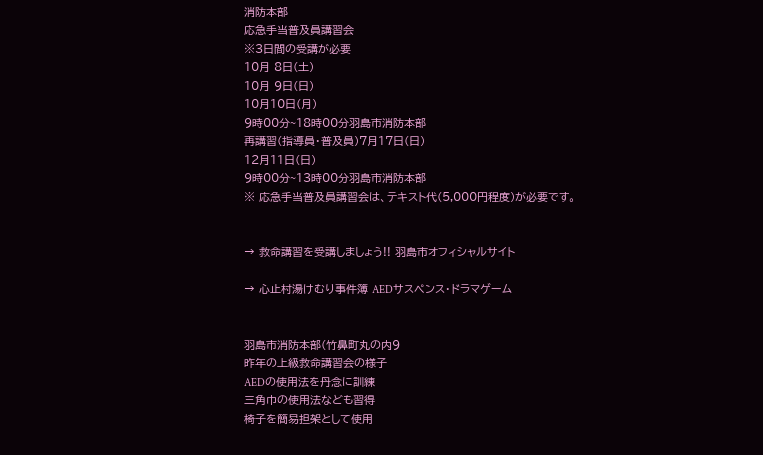消防本部
応急手当普及員講習会
※3日間の受講が必要
10月 8日(土)
10月 9日(日)
10月10日(月)
9時00分~18時00分羽島市消防本部
再講習(指導員・普及員)7月17日(日)
12月11日(日)
9時00分~13時00分羽島市消防本部
※ 応急手当普及員講習会は、テキスト代(5,000円程度)が必要です。


→ 救命講習を受講しましょう!! 羽島市オフィシャルサイト

→ 心止村湯けむり事件簿 AEDサスペンス・ドラマゲーム


羽島市消防本部(竹鼻町丸の内9
昨年の上級救命講習会の様子
AEDの使用法を丹念に訓練
三角巾の使用法なども習得
椅子を簡易担架として使用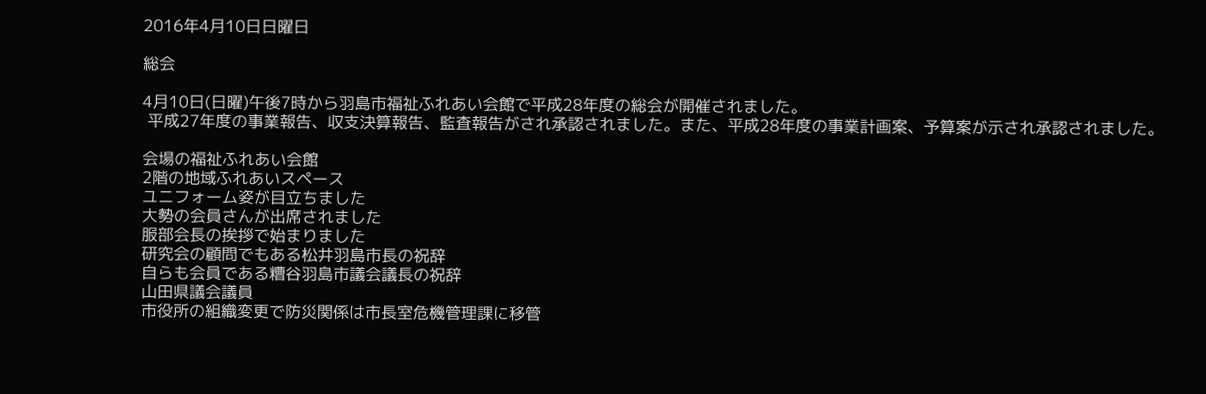2016年4月10日日曜日

総会

4月10日(日曜)午後7時から羽島市福祉ふれあい会館で平成28年度の総会が開催されました。
 平成27年度の事業報告、収支決算報告、監査報告がされ承認されました。また、平成28年度の事業計画案、予算案が示され承認されました。

会場の福祉ふれあい会館
2階の地域ふれあいスペース
ユニフォーム姿が目立ちました
大勢の会員さんが出席されました
服部会長の挨拶で始まりました
研究会の顧問でもある松井羽島市長の祝辞
自らも会員である糟谷羽島市議会議長の祝辞
山田県議会議員
市役所の組織変更で防災関係は市長室危機管理課に移管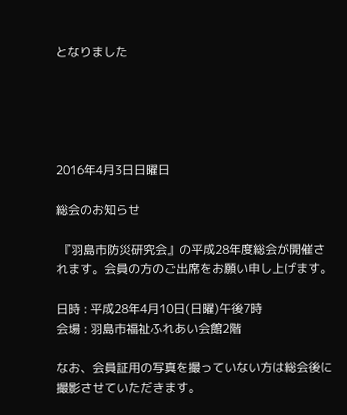となりました





2016年4月3日日曜日

総会のお知らせ

 『羽島市防災研究会』の平成28年度総会が開催されます。会員の方のご出席をお願い申し上げます。

日時 : 平成28年4月10日(日曜)午後7時
会場 : 羽島市福祉ふれあい会館2階

なお、会員証用の写真を撮っていない方は総会後に撮影させていただきます。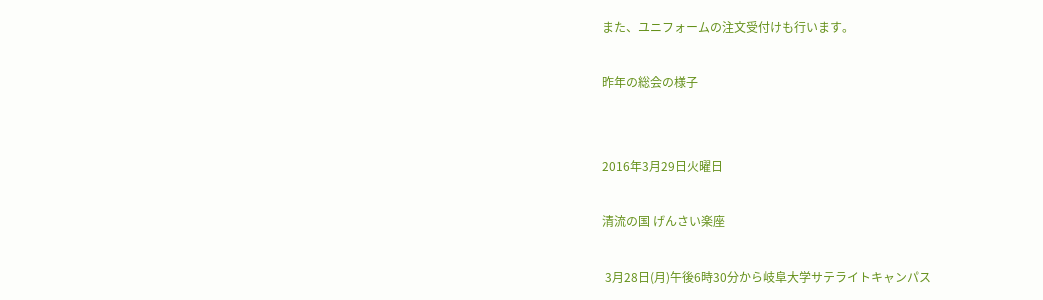また、ユニフォームの注文受付けも行います。

昨年の総会の様子


2016年3月29日火曜日

清流の国 げんさい楽座

 3月28日(月)午後6時30分から岐阜大学サテライトキャンパス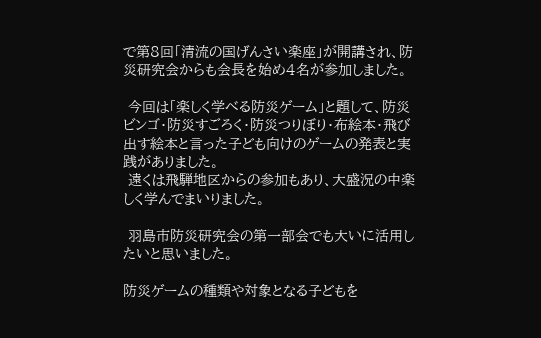で第8回「清流の国げんさい楽座」が開講され、防災研究会からも会長を始め4名が参加しました。

 今回は「楽しく学べる防災ゲーム」と題して、防災ビンゴ・防災すごろく・防災つりぼり・布絵本・飛び出す絵本と言った子ども向けのゲームの発表と実践がありました。
 遠くは飛騨地区からの参加もあり、大盛況の中楽しく学んでまいりました。

 羽島市防災研究会の第一部会でも大いに活用したいと思いました。

防災ゲームの種類や対象となる子どもを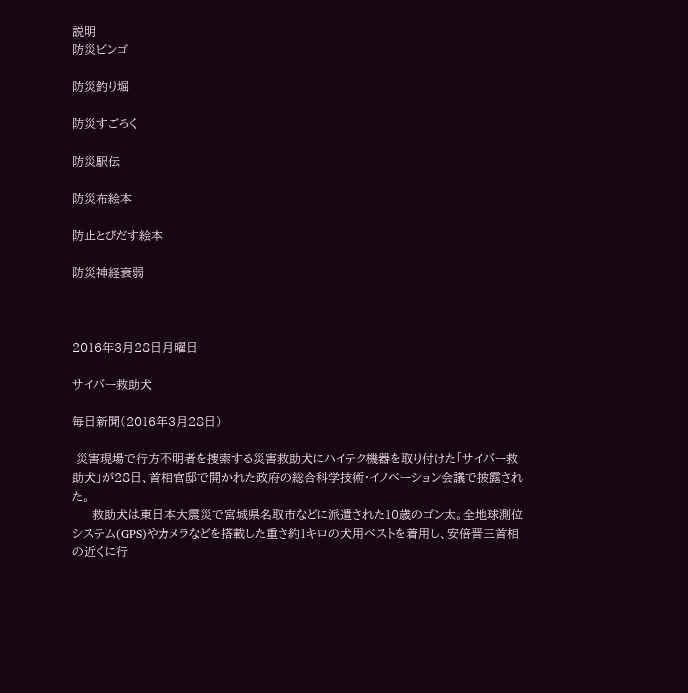説明
防災ビンゴ

防災釣り堀

防災すごろく

防災駅伝

防災布絵本

防止とびだす絵本

防災神経衰弱



2016年3月28日月曜日

サイバー救助犬

毎日新聞(2016年3月28日)

 災害現場で行方不明者を捜索する災害救助犬にハイテク機器を取り付けた「サイバー救助犬」が28日、首相官邸で開かれた政府の総合科学技術・イノベーション会議で披露された。
     救助犬は東日本大震災で宮城県名取市などに派遣された10歳のゴン太。全地球測位システム(GPS)やカメラなどを搭載した重さ約1キロの犬用ベストを着用し、安倍晋三首相の近くに行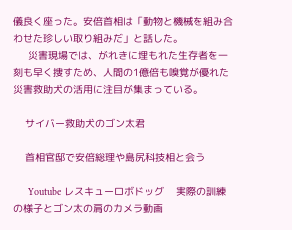儀良く座った。安倍首相は「動物と機械を組み合わせた珍しい取り組みだ」と話した。
     災害現場では、がれきに埋もれた生存者を一刻も早く捜すため、人間の1億倍も嗅覚が優れた災害救助犬の活用に注目が集まっている。

    サイバー救助犬のゴン太君

    首相官邸で安倍総理や島尻科技相と会う

     Youtube レスキューロボドッグ    実際の訓練の様子とゴン太の肩のカメラ動画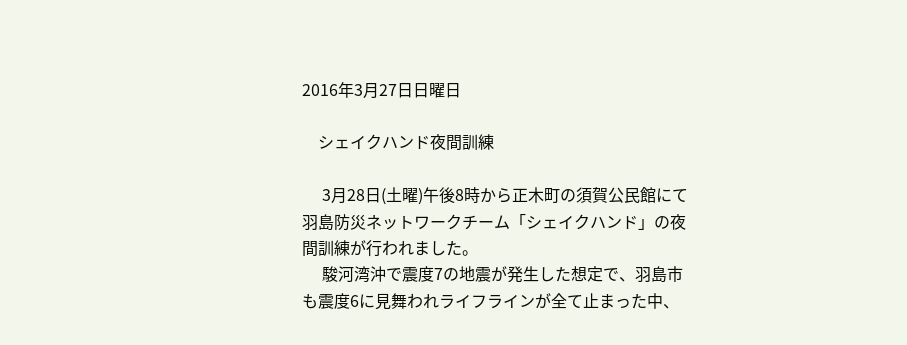2016年3月27日日曜日

    シェイクハンド夜間訓練

     3月28日(土曜)午後8時から正木町の須賀公民館にて羽島防災ネットワークチーム「シェイクハンド」の夜間訓練が行われました。
     駿河湾沖で震度7の地震が発生した想定で、羽島市も震度6に見舞われライフラインが全て止まった中、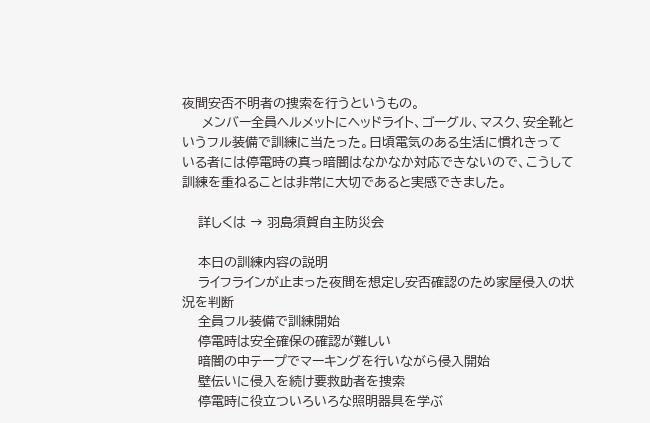夜間安否不明者の捜索を行うというもの。
     メンバー全員ヘルメットにヘッドライト、ゴーグル、マスク、安全靴というフル装備で訓練に当たった。日頃電気のある生活に慣れきっている者には停電時の真っ暗闇はなかなか対応できないので、こうして訓練を重ねることは非常に大切であると実感できました。

    詳しくは → 羽島須賀自主防災会

    本日の訓練内容の説明
    ライフラインが止まった夜間を想定し安否確認のため家屋侵入の状況を判断
    全員フル装備で訓練開始
    停電時は安全確保の確認が難しい
    暗闇の中テープでマーキングを行いながら侵入開始
    壁伝いに侵入を続け要救助者を捜索
    停電時に役立ついろいろな照明器具を学ぶ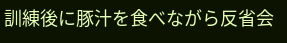訓練後に豚汁を食べながら反省会